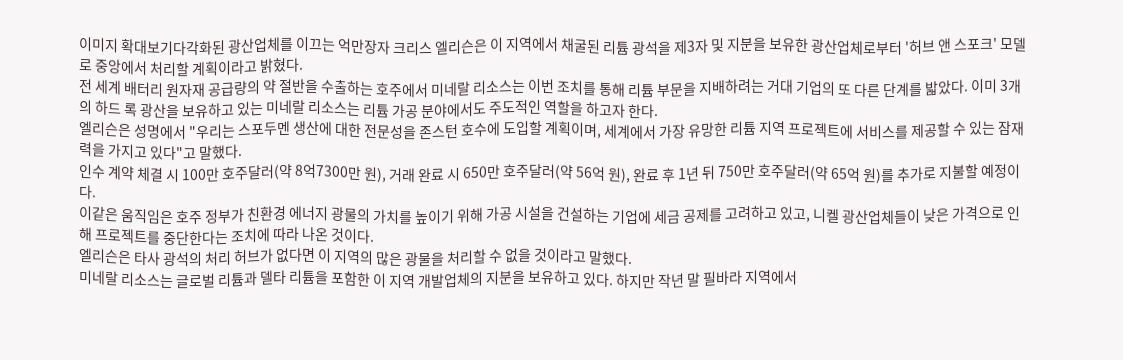이미지 확대보기다각화된 광산업체를 이끄는 억만장자 크리스 엘리슨은 이 지역에서 채굴된 리튬 광석을 제3자 및 지분을 보유한 광산업체로부터 '허브 앤 스포크' 모델로 중앙에서 처리할 계획이라고 밝혔다.
전 세계 배터리 원자재 공급량의 약 절반을 수출하는 호주에서 미네랄 리소스는 이번 조치를 통해 리튬 부문을 지배하려는 거대 기업의 또 다른 단계를 밟았다. 이미 3개의 하드 록 광산을 보유하고 있는 미네랄 리소스는 리튬 가공 분야에서도 주도적인 역할을 하고자 한다.
엘리슨은 성명에서 "우리는 스포두멘 생산에 대한 전문성을 존스턴 호수에 도입할 계획이며, 세계에서 가장 유망한 리튬 지역 프로젝트에 서비스를 제공할 수 있는 잠재력을 가지고 있다"고 말했다.
인수 계약 체결 시 100만 호주달러(약 8억7300만 원), 거래 완료 시 650만 호주달러(약 56억 원), 완료 후 1년 뒤 750만 호주달러(약 65억 원)를 추가로 지불할 예정이다.
이같은 움직임은 호주 정부가 친환경 에너지 광물의 가치를 높이기 위해 가공 시설을 건설하는 기업에 세금 공제를 고려하고 있고, 니켈 광산업체들이 낮은 가격으로 인해 프로젝트를 중단한다는 조치에 따라 나온 것이다.
엘리슨은 타사 광석의 처리 허브가 없다면 이 지역의 많은 광물을 처리할 수 없을 것이라고 말했다.
미네랄 리소스는 글로벌 리튬과 델타 리튬을 포함한 이 지역 개발업체의 지분을 보유하고 있다. 하지만 작년 말 필바라 지역에서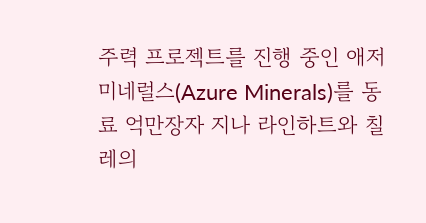주력 프로젝트를 진행 중인 애저 미네럴스(Azure Minerals)를 동료 억만장자 지나 라인하트와 칠레의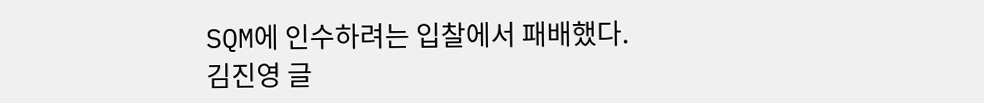SQM에 인수하려는 입찰에서 패배했다.
김진영 글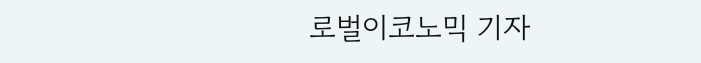로벌이코노믹 기자